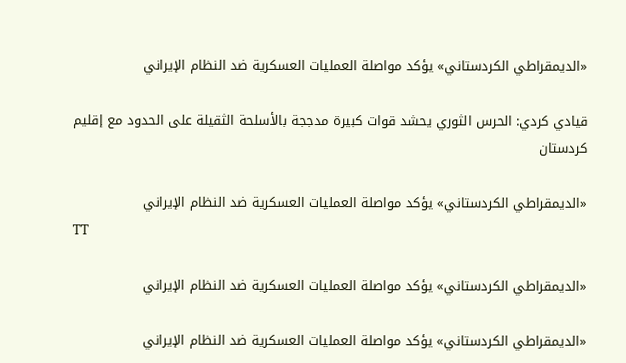«الديمقراطي الكردستاني» يؤكد مواصلة العمليات العسكرية ضد النظام الإيراني

قيادي كردي: الحرس الثوري يحشد قوات كبيرة مدججة بالأسلحة الثقيلة على الحدود مع إقليم كردستان

«الديمقراطي الكردستاني» يؤكد مواصلة العمليات العسكرية ضد النظام الإيراني
TT

«الديمقراطي الكردستاني» يؤكد مواصلة العمليات العسكرية ضد النظام الإيراني

«الديمقراطي الكردستاني» يؤكد مواصلة العمليات العسكرية ضد النظام الإيراني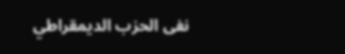نفى الحزب الديمقراطي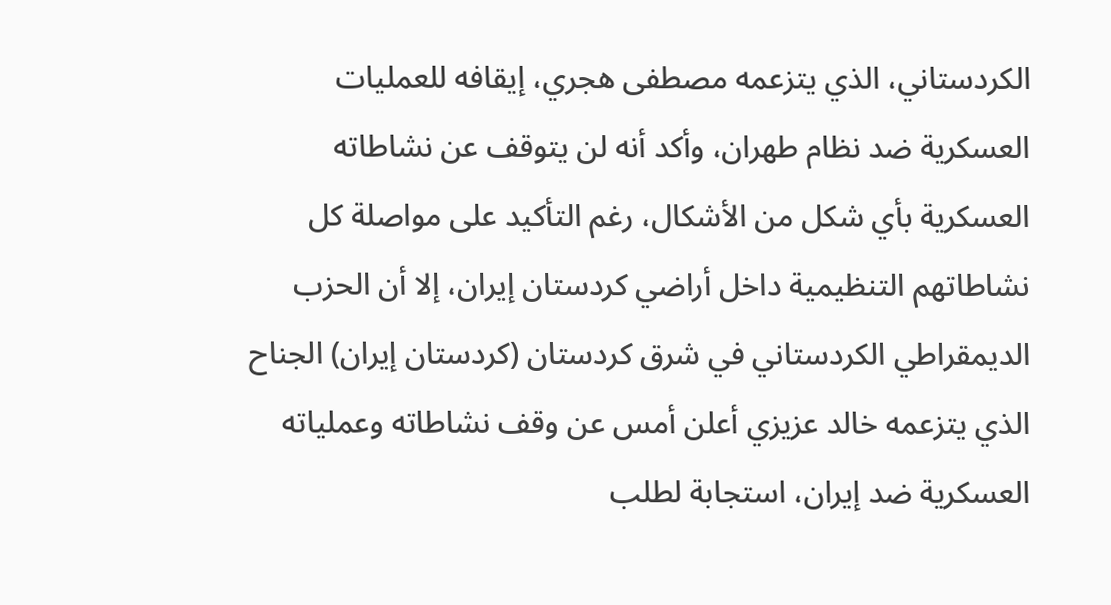الكردستاني، الذي يتزعمه مصطفى هجري، إيقافه للعمليات العسكرية ضد نظام طهران، وأكد أنه لن يتوقف عن نشاطاته العسكرية بأي شكل من الأشكال، رغم التأكيد على مواصلة كل نشاطاتهم التنظيمية داخل أراضي كردستان إيران، إلا أن الحزب الديمقراطي الكردستاني في شرق كردستان (كردستان إيران) الجناح الذي يتزعمه خالد عزيزي أعلن أمس عن وقف نشاطاته وعملياته العسكرية ضد إيران، استجابة لطلب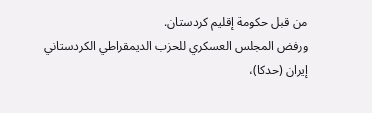من قبل حكومة إقليم كردستان.
ورفض المجلس العسكري للحزب الديمقراطي الكردستاني إيران (حدكا)،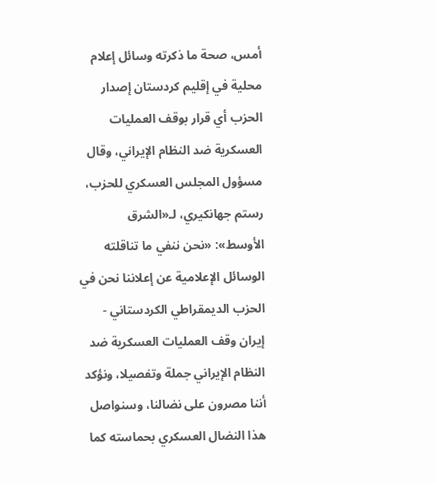أمس، صحة ما ذكرته وسائل إعلام محلية في إقليم كردستان إصدار الحزب أي قرار بوقف العمليات العسكرية ضد النظام الإيراني، وقال مسؤول المجلس العسكري للحزب، رستم جهانكيري، لـ«الشرق الأوسط»: «نحن ننفي ما تناقلته الوسائل الإعلامية عن إعلاننا نحن في الحزب الديمقراطي الكردستاني - إيران وقف العمليات العسكرية ضد النظام الإيراني جملة وتفصيلا، ونؤكد أننا مصرون على نضالنا، وسنواصل هذا النضال العسكري بحماسته كما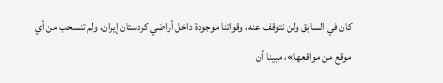كان في السابق ولن نتوقف عنه، وقواتنا موجودة داخل أراضي كردستان إيران، ولم تنسحب من أي موقع من مواقعها»، مبينا أن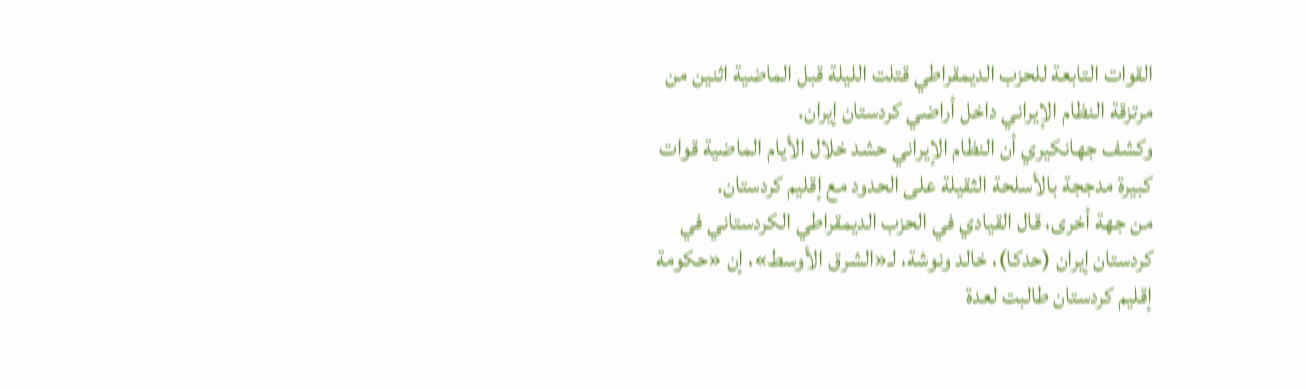القوات التابعة للحزب الديمقراطي قتلت الليلة قبل الماضية اثنين من مرتزقة النظام الإيراني داخل أراضي كردستان إيران.
وكشف جهانكيري أن النظام الإيراني حشد خلال الأيام الماضية قوات كبيرة مدججة بالأسلحة الثقيلة على الحدود مع إقليم كردستان.
من جهة أخرى، قال القيادي في الحزب الديمقراطي الكردستاني في كردستان إيران (حدكا)، خالد ونوشة، لـ«الشرق الأوسط»، إن «حكومة إقليم كردستان طالبت لعدة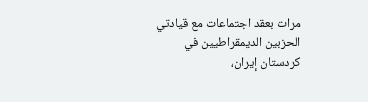مرات بعقد اجتماعات مع قيادتي الحزبين الديمقراطيين في كردستان إيران،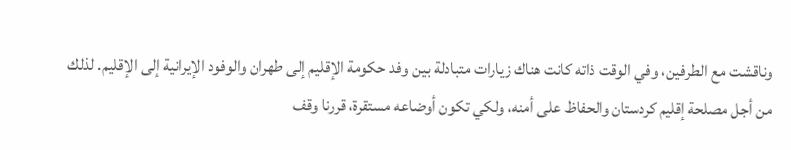وناقشت مع الطرفين، وفي الوقت ذاته كانت هناك زيارات متبادلة بين وفد حكومة الإقليم إلى طهران والوفود الإيرانية إلى الإقليم. لذلك من أجل مصلحة إقليم كردستان والحفاظ على أمنه، ولكي تكون أوضاعه مستقرة، قررنا وقف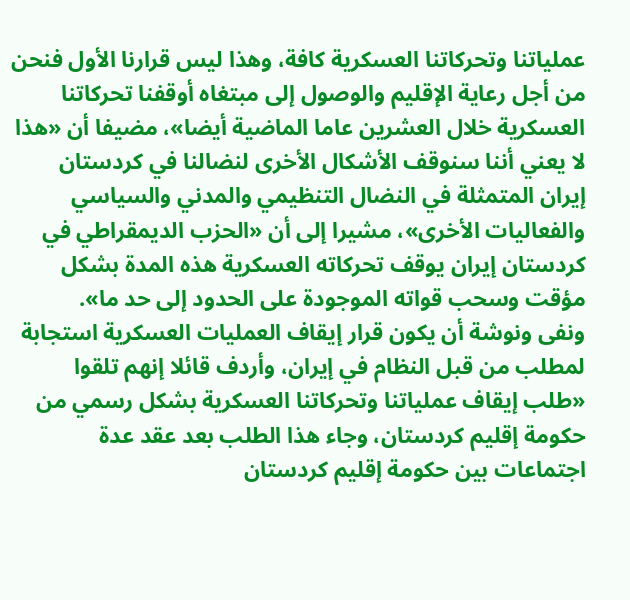عملياتنا وتحركاتنا العسكرية كافة، وهذا ليس قرارنا الأول فنحن من أجل رعاية الإقليم والوصول إلى مبتغاه أوقفنا تحركاتنا العسكرية خلال العشرين عاما الماضية أيضا»، مضيفا أن «هذا لا يعني أننا سنوقف الأشكال الأخرى لنضالنا في كردستان إيران المتمثلة في النضال التنظيمي والمدني والسياسي والفعاليات الأخرى»، مشيرا إلى أن «الحزب الديمقراطي في كردستان إيران يوقف تحركاته العسكرية هذه المدة بشكل مؤقت وسحب قواته الموجودة على الحدود إلى حد ما».
ونفى ونوشة أن يكون قرار إيقاف العمليات العسكرية استجابة لمطلب من قبل النظام في إيران، وأردف قائلا إنهم تلقوا «طلب إيقاف عملياتنا وتحركاتنا العسكرية بشكل رسمي من حكومة إقليم كردستان، وجاء هذا الطلب بعد عقد عدة اجتماعات بين حكومة إقليم كردستان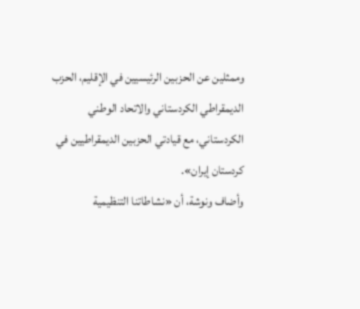وممثلين عن الحزبين الرئيسيين في الإقليم، الحزب الديمقراطي الكردستاني والاتحاد الوطني الكردستاني، مع قيادتي الحزبين الديمقراطيين في كردستان إيران».
وأضاف ونوشة، أن «نشاطاتنا التنظيمية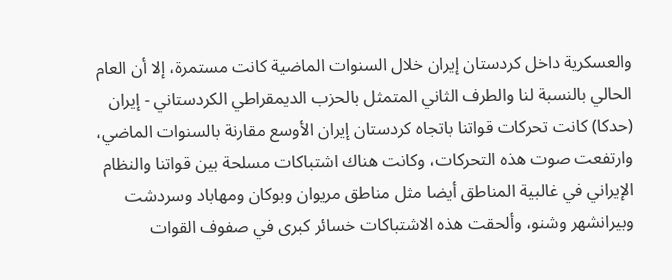والعسكرية داخل كردستان إيران خلال السنوات الماضية كانت مستمرة، إلا أن العام الحالي بالنسبة لنا والطرف الثاني المتمثل بالحزب الديمقراطي الكردستاني - إيران (حدكا) كانت تحركات قواتنا باتجاه كردستان إيران الأوسع مقارنة بالسنوات الماضي، وارتفعت صوت هذه التحركات، وكانت هناك اشتباكات مسلحة بين قواتنا والنظام الإيراني في غالبية المناطق أيضا مثل مناطق مريوان وبوكان ومهاباد وسردشت وبيرانشهر وشنو، وألحقت هذه الاشتباكات خسائر كبرى في صفوف القوات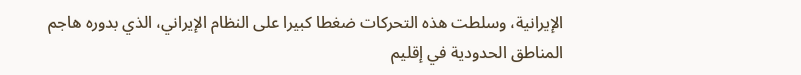الإيرانية، وسلطت هذه التحركات ضغطا كبيرا على النظام الإيراني، الذي بدوره هاجم المناطق الحدودية في إقليم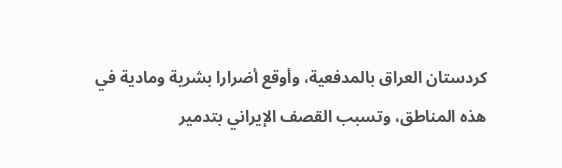كردستان العراق بالمدفعية، وأوقع أضرارا بشرية ومادية في هذه المناطق، وتسبب القصف الإيراني بتدمير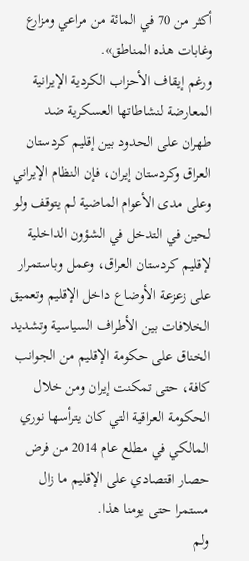أكثر من 70 في المائة من مراعي ومزارع وغابات هذه المناطق».
ورغم إيقاف الأحزاب الكردية الإيرانية المعارضة لنشاطاتها العسكرية ضد طهران على الحدود بين إقليم كردستان العراق وكردستان إيران، فإن النظام الإيراني وعلى مدى الأعوام الماضية لم يتوقف ولو لحين في التدخل في الشؤون الداخلية لإقليم كردستان العراق، وعمل وباستمرار على زعزعة الأوضاع داخل الإقليم وتعميق الخلافات بين الأطراف السياسية وتشديد الخناق على حكومة الإقليم من الجوانب كافة، حتى تمكنت إيران ومن خلال الحكومة العراقية التي كان يترأسها نوري المالكي في مطلع عام 2014 من فرض حصار اقتصادي على الإقليم ما زال مستمرا حتى يومنا هذا.
ولم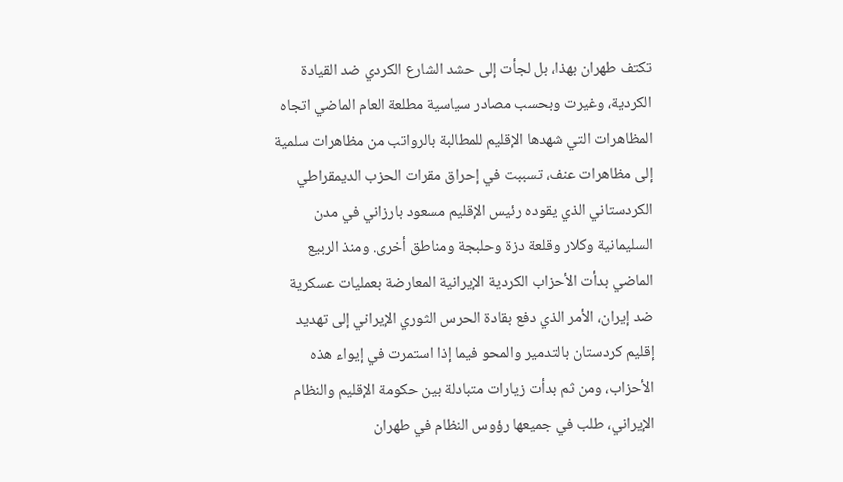تكتف طهران بهذا، بل لجأت إلى حشد الشارع الكردي ضد القيادة الكردية، وغيرت وبحسب مصادر سياسية مطلعة العام الماضي اتجاه المظاهرات التي شهدها الإقليم للمطالبة بالرواتب من مظاهرات سلمية إلى مظاهرات عنف، تسببت في إحراق مقرات الحزب الديمقراطي الكردستاني الذي يقوده رئيس الإقليم مسعود بارزاني في مدن السليمانية وكلار وقلعة دزة وحلبجة ومناطق أخرى. ومنذ الربيع الماضي بدأت الأحزاب الكردية الإيرانية المعارضة بعمليات عسكرية ضد إيران، الأمر الذي دفع بقادة الحرس الثوري الإيراني إلى تهديد إقليم كردستان بالتدمير والمحو فيما إذا استمرت في إيواء هذه الأحزاب، ومن ثم بدأت زيارات متبادلة بين حكومة الإقليم والنظام الإيراني، طلب في جميعها رؤوس النظام في طهران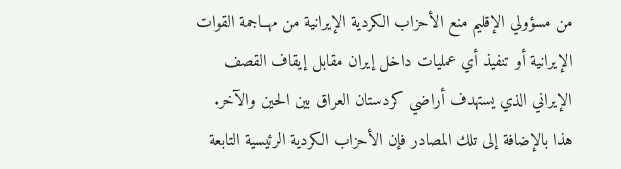من مسؤولي الإقليم منع الأحزاب الكردية الإيرانية من مهــاجمة القوات الإيرانية أو تنفيذ أي عمليات داخل إيران مقابل إيقاف القصف الإيراني الذي يستهدف أراضي كردستان العراق بين الحين والآخر. هذا بالإضافة إلى تلك المصادر فإن الأحزاب الكردية الرئيسية التابعة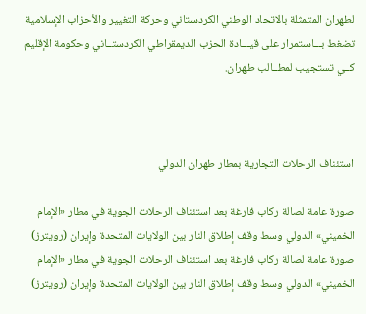لطهران المتمثلة بالاتحاد الوطني الكردستاني وحركة التغيير والأحزاب الإسلامية تضغط بـــاستمرار على قيـــادة الحزب الديمقراطي الكردستــاني وحكومة الإقليم كــي تستجيب لمطــالب طهران.



استئناف الرحلات التجارية بمطار طهران الدولي

صورة عامة لصالة ركاب فارغة بعد استئناف الرحلات الجوية في مطار «الإمام الخميني» الدولي وسط وقف إطلاق النار بين الولايات المتحدة وإيران (رويترز)
صورة عامة لصالة ركاب فارغة بعد استئناف الرحلات الجوية في مطار «الإمام الخميني» الدولي وسط وقف إطلاق النار بين الولايات المتحدة وإيران (رويترز)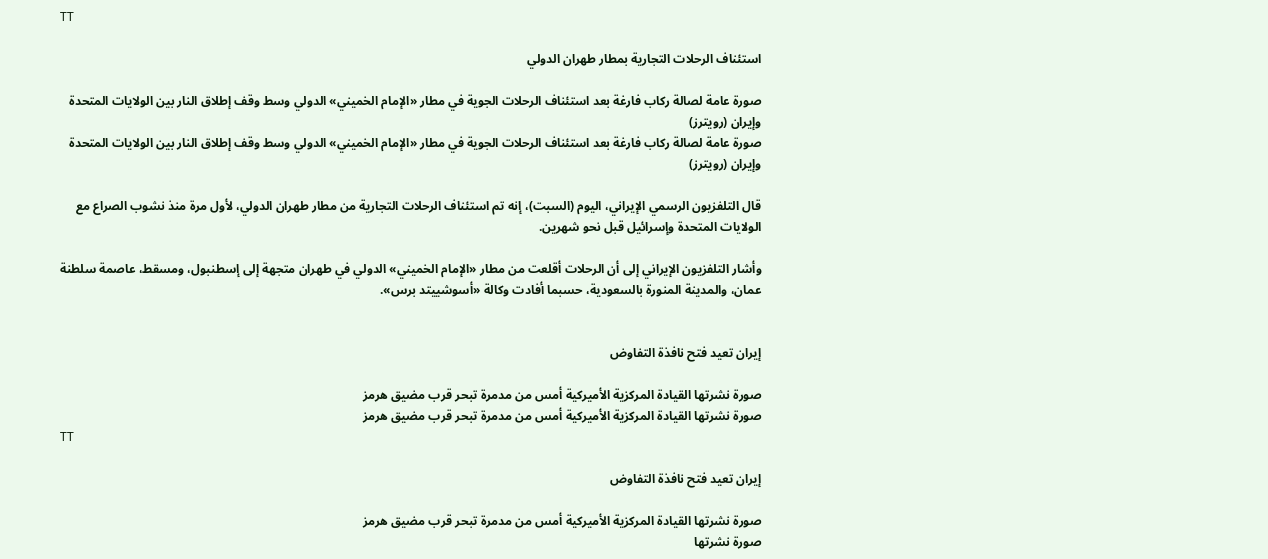TT

استئناف الرحلات التجارية بمطار طهران الدولي

صورة عامة لصالة ركاب فارغة بعد استئناف الرحلات الجوية في مطار «الإمام الخميني» الدولي وسط وقف إطلاق النار بين الولايات المتحدة وإيران (رويترز)
صورة عامة لصالة ركاب فارغة بعد استئناف الرحلات الجوية في مطار «الإمام الخميني» الدولي وسط وقف إطلاق النار بين الولايات المتحدة وإيران (رويترز)

قال التلفزيون الرسمي الإيراني، اليوم (السبت)، إنه تم استئناف الرحلات التجارية من مطار طهران الدولي، لأول مرة منذ نشوب الصراع مع الولايات المتحدة وإسرائيل قبل نحو شهرين.

وأشار التلفزيون الإيراني إلى أن الرحلات أقلعت من مطار «الإمام الخميني» الدولي في طهران متجهة إلى إسطنبول، ومسقط، عاصمة سلطنة عمان، والمدينة المنورة بالسعودية، حسبما أفادت وكالة «أسوشييتد برس».


إيران تعيد فتح نافذة التفاوض

صورة نشرتها القيادة المركزية الأميركية أمس من مدمرة تبحر قرب مضيق هرمز
صورة نشرتها القيادة المركزية الأميركية أمس من مدمرة تبحر قرب مضيق هرمز
TT

إيران تعيد فتح نافذة التفاوض

صورة نشرتها القيادة المركزية الأميركية أمس من مدمرة تبحر قرب مضيق هرمز
صورة نشرتها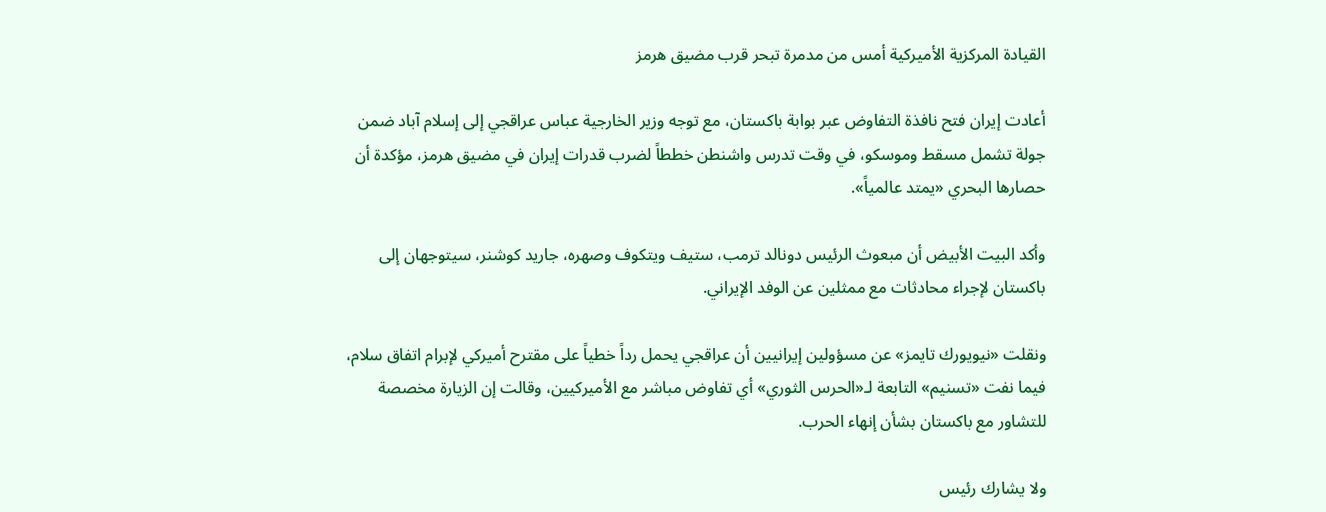القيادة المركزية الأميركية أمس من مدمرة تبحر قرب مضيق هرمز

أعادت إيران فتح نافذة التفاوض عبر بوابة باكستان، مع توجه وزير الخارجية عباس عراقجي إلى إسلام آباد ضمن جولة تشمل مسقط وموسكو، في وقت تدرس واشنطن خططاً لضرب قدرات إيران في مضيق هرمز، مؤكدة أن حصارها البحري «يمتد عالمياً».

وأكد البيت الأبيض أن مبعوث الرئيس دونالد ترمب، ستيف ويتكوف وصهره، جاريد كوشنر، سيتوجهان إلى باكستان لإجراء محادثات مع ممثلين عن الوفد الإيراني.

ونقلت «نيويورك تايمز» عن مسؤولين إيرانيين أن عراقجي يحمل رداً خطياً على مقترح أميركي لإبرام اتفاق سلام، فيما نفت «تسنيم» التابعة لـ«الحرس الثوري» أي تفاوض مباشر مع الأميركيين، وقالت إن الزيارة مخصصة للتشاور مع باكستان بشأن إنهاء الحرب.

ولا يشارك رئيس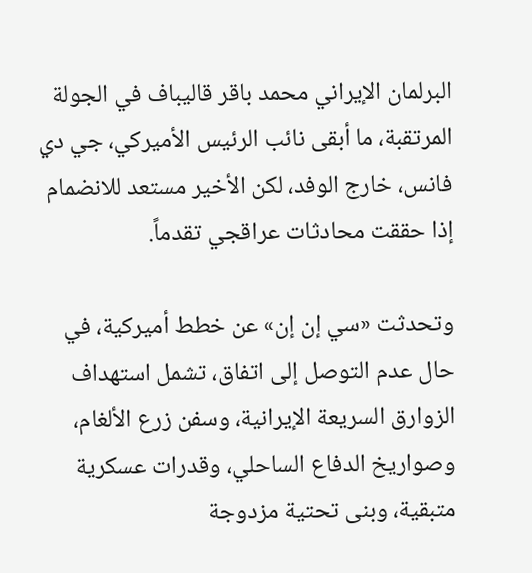البرلمان الإيراني محمد باقر قاليباف في الجولة المرتقبة، ما أبقى نائب الرئيس الأميركي، جي دي فانس، خارج الوفد، لكن الأخير مستعد للانضمام إذا حققت محادثات عراقجي تقدماً.

وتحدثت «سي إن إن» عن خطط أميركية، في حال عدم التوصل إلى اتفاق، تشمل استهداف الزوارق السريعة الإيرانية، وسفن زرع الألغام، وصواريخ الدفاع الساحلي، وقدرات عسكرية متبقية، وبنى تحتية مزدوجة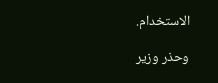الاستخدام.

وحذر وزير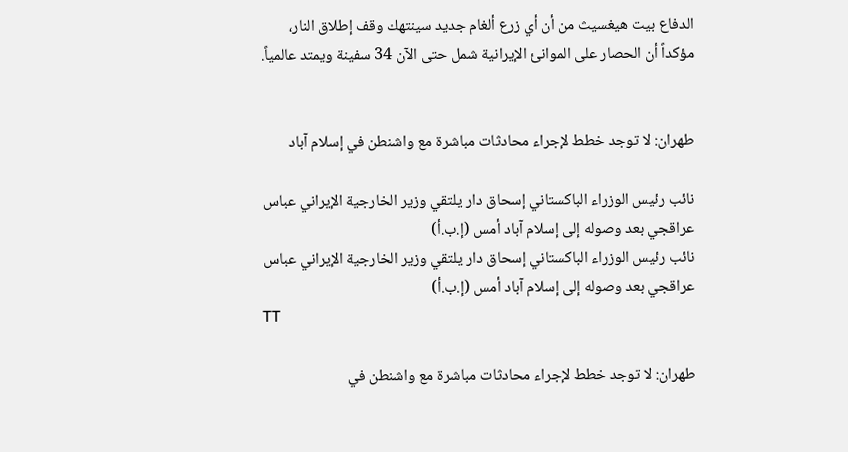الدفاع بيت هيغسيث من أن أي زرع ألغام جديد سينتهك وقف إطلاق النار، مؤكداً أن الحصار على الموانئ الإيرانية شمل حتى الآن 34 سفينة ويمتد عالمياً.


طهران: لا توجد خطط لإجراء محادثات مباشرة مع واشنطن في إسلام آباد

نائب رئيس الوزراء الباكستاني إسحاق دار يلتقي وزير الخارجية الإيراني عباس عراقجي بعد وصوله إلى إسلام آباد أمس (إ.ب.أ)
نائب رئيس الوزراء الباكستاني إسحاق دار يلتقي وزير الخارجية الإيراني عباس عراقجي بعد وصوله إلى إسلام آباد أمس (إ.ب.أ)
TT

طهران: لا توجد خطط لإجراء محادثات مباشرة مع واشنطن في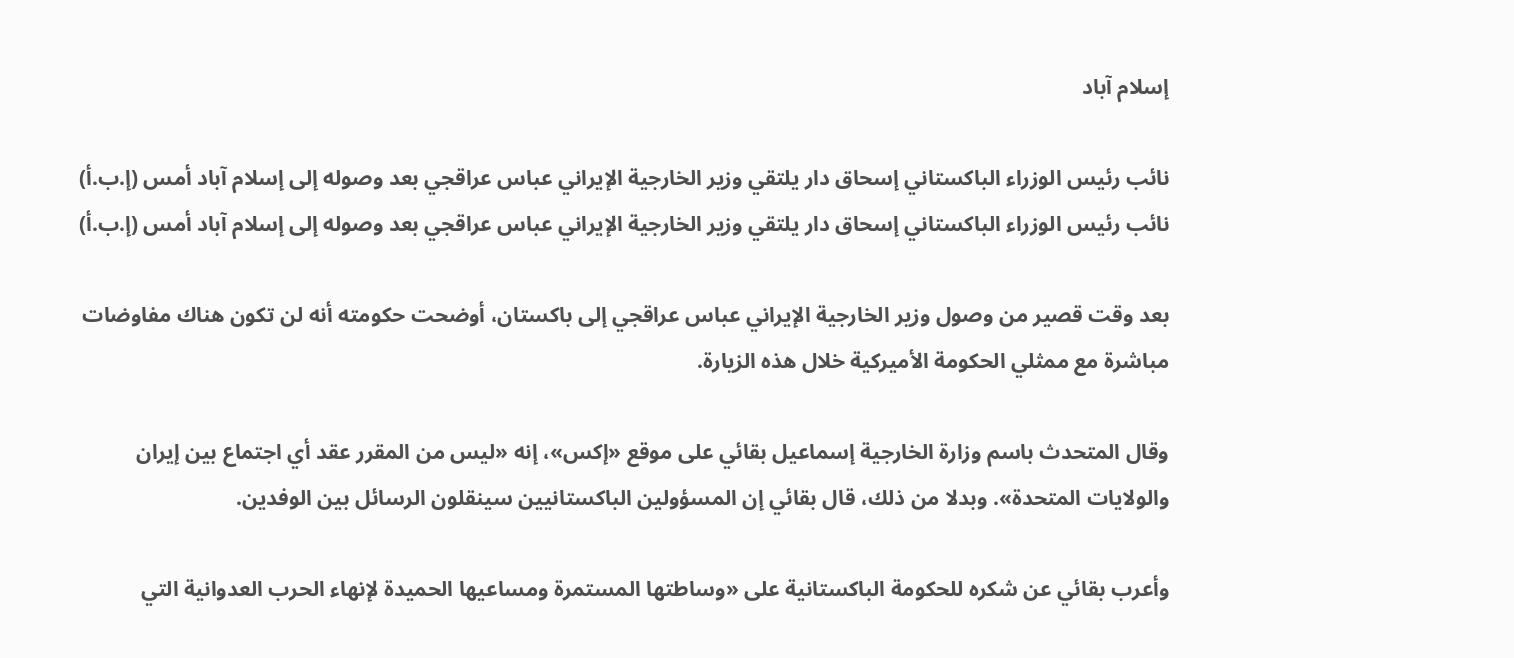إسلام آباد

نائب رئيس الوزراء الباكستاني إسحاق دار يلتقي وزير الخارجية الإيراني عباس عراقجي بعد وصوله إلى إسلام آباد أمس (إ.ب.أ)
نائب رئيس الوزراء الباكستاني إسحاق دار يلتقي وزير الخارجية الإيراني عباس عراقجي بعد وصوله إلى إسلام آباد أمس (إ.ب.أ)

بعد وقت قصير من وصول وزير الخارجية الإيراني عباس عراقجي إلى باكستان، أوضحت حكومته أنه لن تكون هناك مفاوضات مباشرة مع ممثلي الحكومة الأميركية خلال هذه الزيارة.

وقال المتحدث باسم وزارة الخارجية إسماعيل بقائي على موقع «إكس»، إنه «ليس من المقرر عقد أي اجتماع بين إيران والولايات المتحدة». وبدلا من ذلك، قال بقائي إن المسؤولين الباكستانيين سينقلون الرسائل بين الوفدين.

وأعرب بقائي عن شكره للحكومة الباكستانية على «وساطتها المستمرة ومساعيها الحميدة لإنهاء الحرب العدوانية التي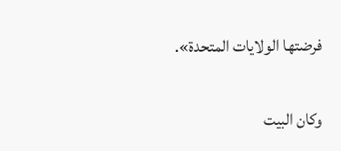فرضتها الولايات المتحدة».

وكان البيت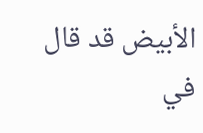الأبيض قد قال في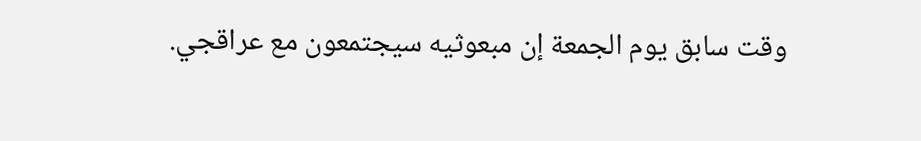وقت سابق يوم الجمعة إن مبعوثيه سيجتمعون مع عراقجي.